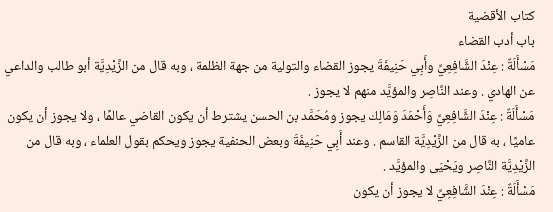كتاب الأقضية
باب أدب القضاء
مَسْأَلَةٌ : عِنْدَ الشَّافِعِيِّ وأَبِي حَنِيفَةَ يجوز القضاء والتولية من جهة الظلمة ، وبه قال من الزَّيْدِيَّة أبو طالب والداعي عن الهادي . وعند النَّاصِر والمؤيَّد منهم لا يجوز .
مَسْأَلَةٌ : عِنْدَ الشَّافِعِيِّ وَأَحْمَدَ وَمَالِك يجوز ومُحَمَّد بن الحسن يشترط أن يكون القاضي عالمًا ، ولا يجوز أن يكون عاميًا ، به قال من الزَّيْدِيَّة القاسم . وعند أَبِي حَنِيفَةَ وبعض الحنفية يجوز ويحكم بقول العلماء ، وبه قال من الزَّيْدِيَّة النَّاصِر ويَحْيَى والمؤيَّد .
مَسْأَلَةٌ : عِنْدَ الشَّافِعِيِّ لا يجوز أن يكون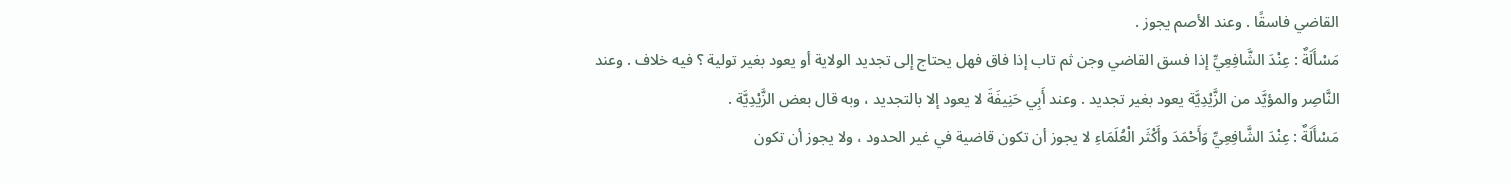القاضي فاسقًا . وعند الأصم يجوز .
مَسْأَلَةٌ : عِنْدَ الشَّافِعِيِّ إذا فسق القاضي وجن ثم تاب إذا فاق فهل يحتاج إلى تجديد الولاية أو يعود بغير تولية ؟ فيه خلاف . وعند النَّاصِر والمؤيَّد من الزَّيْدِيَّة يعود بغير تجديد . وعند أَبِي حَنِيفَةَ لا يعود إلا بالتجديد ، وبه قال بعض الزَّيْدِيَّة .
مَسْأَلَةٌ : عِنْدَ الشَّافِعِيِّ وَأَحْمَدَ وأَكْثَر الْعُلَمَاءِ لا يجوز أن تكون قاضية في غير الحدود ، ولا يجوز أن تكون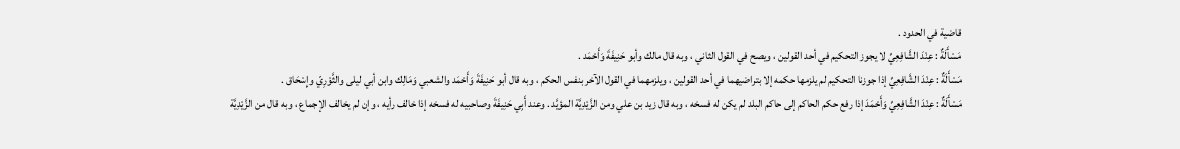قاضية في الحدود .
مَسْأَلَةٌ : عِنْدَ الشَّافِعِيِّ لا يجوز التحكيم في أحد القولين ، ويصح في القول الثاني ، وبه قال مالك وأبو حَنِيفَةَ وَأَحْمَد .
مَسْأَلَةٌ : عِنْدَ الشَّافِعِيِّ إذا جوزنا التحكيم لم يلزمها حكمه إلا بتراضيهما في أحد القولين ، ويلزمهما في القول الآخر بنفس الحكم ، وبه قال أبو حَنِيفَةَ وَأَحْمَد والشعبي وَمَالِك وابن أبي ليلى والثَّوْرِيّ وإِسْحَاق .
مَسْأَلَةٌ : عِنْدَ الشَّافِعِيِّ وَأَحْمَدَ إذا رفع حكم الحاكم إلى حاكم البلد لم يكن له فسخه ، وبه قال زيد بن علي ومن الزَّيْدِيَّة المؤيَّد . وعند أَبِي حَنِيفَةَ وصاحبيه له فسخه إذا خالف رأيه ، وإن لم يخالف الإجماع ، وبه قال من الزَّيْدِيَّة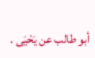أبو طالب عن يَحْيَى .